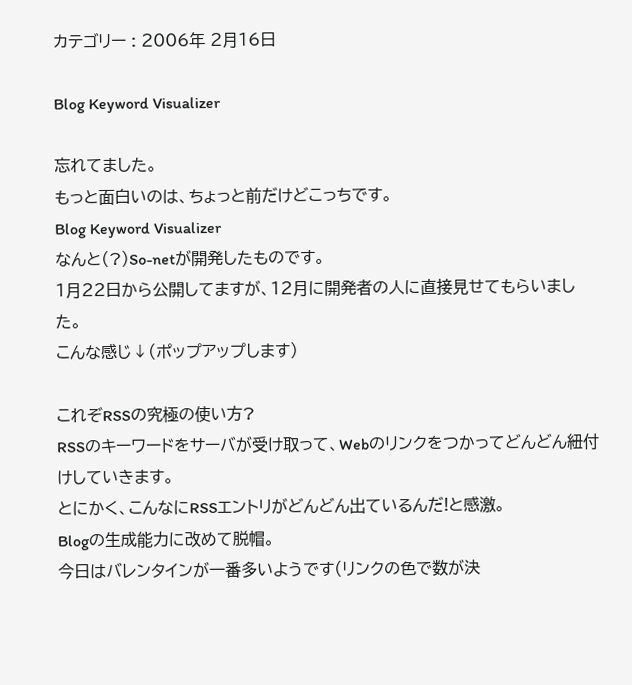カテゴリー : 2006年 2月16日

Blog Keyword Visualizer

忘れてました。
もっと面白いのは、ちょっと前だけどこっちです。
Blog Keyword Visualizer
なんと(?)So-netが開発したものです。
1月22日から公開してますが、12月に開発者の人に直接見せてもらいました。
こんな感じ↓(ポップアップします)

これぞRSSの究極の使い方?
RSSのキーワードをサーバが受け取って、Webのリンクをつかってどんどん紐付けしていきます。
とにかく、こんなにRSSエントリがどんどん出ているんだ!と感激。
Blogの生成能力に改めて脱帽。
今日はバレンタインが一番多いようです(リンクの色で数が決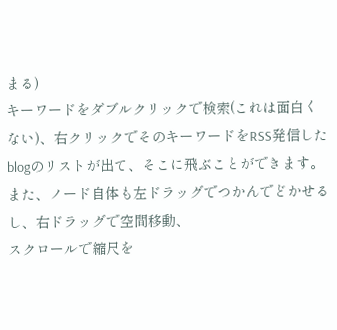まる)
キーワードをダブルクリックで検索(これは面白くない)、右クリックでそのキーワードをRSS発信した
blogのリストが出て、そこに飛ぶことができます。
また、ノード自体も左ドラッグでつかんでどかせるし、右ドラッグで空間移動、
スクロールで縮尺を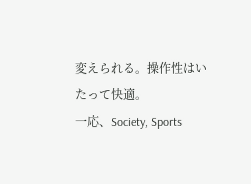変えられる。操作性はいたって快適。
一応、Society, Sports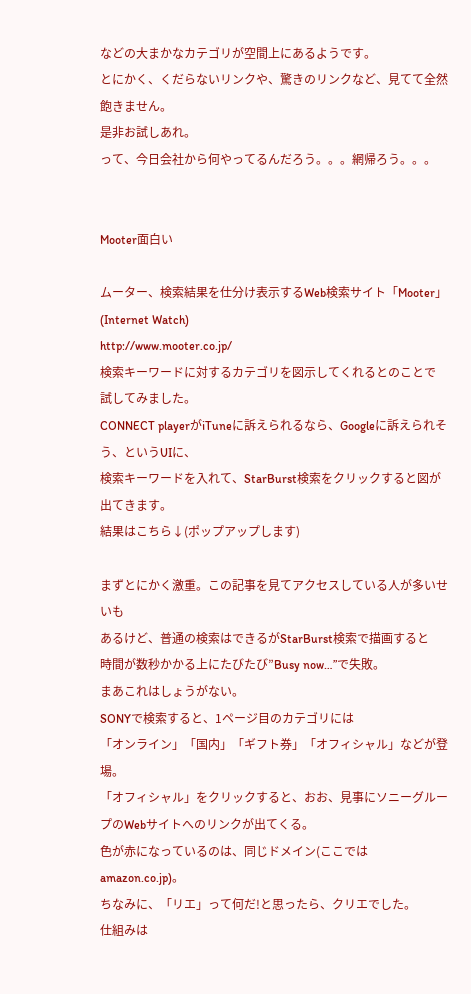などの大まかなカテゴリが空間上にあるようです。
とにかく、くだらないリンクや、驚きのリンクなど、見てて全然飽きません。
是非お試しあれ。
って、今日会社から何やってるんだろう。。。網帰ろう。。。


Mooter面白い

ムーター、検索結果を仕分け表示するWeb検索サイト「Mooter」 (Internet Watch)
http://www.mooter.co.jp/
検索キーワードに対するカテゴリを図示してくれるとのことで
試してみました。
CONNECT playerがiTuneに訴えられるなら、Googleに訴えられそう、というUIに、
検索キーワードを入れて、StarBurst検索をクリックすると図が出てきます。
結果はこちら↓(ポップアップします)

まずとにかく激重。この記事を見てアクセスしている人が多いせいも
あるけど、普通の検索はできるがStarBurst検索で描画すると
時間が数秒かかる上にたびたび”Busy now…”で失敗。
まあこれはしょうがない。
SONYで検索すると、1ページ目のカテゴリには
「オンライン」「国内」「ギフト券」「オフィシャル」などが登場。
「オフィシャル」をクリックすると、おお、見事にソニーグループのWebサイトへのリンクが出てくる。
色が赤になっているのは、同じドメイン(ここではamazon.co.jp)。
ちなみに、「リエ」って何だ!と思ったら、クリエでした。
仕組みは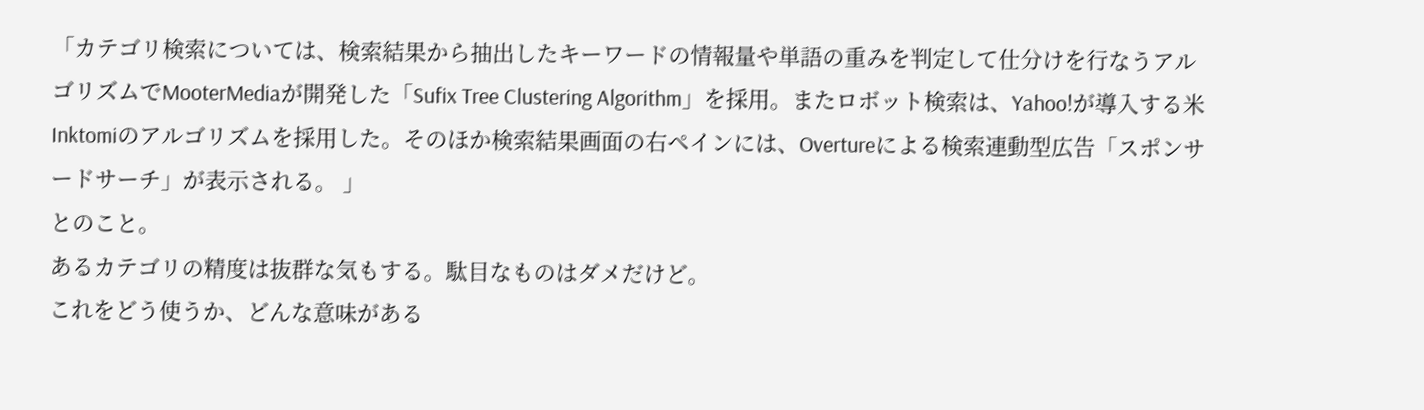「カテゴリ検索については、検索結果から抽出したキーワードの情報量や単語の重みを判定して仕分けを行なうアルゴリズムでMooterMediaが開発した「Sufix Tree Clustering Algorithm」を採用。またロボット検索は、Yahoo!が導入する米Inktomiのアルゴリズムを採用した。そのほか検索結果画面の右ペインには、Overtureによる検索連動型広告「スポンサードサーチ」が表示される。 」
とのこと。
あるカテゴリの精度は抜群な気もする。駄目なものはダメだけど。
これをどう使うか、どんな意味がある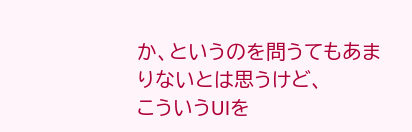か、というのを問うてもあまりないとは思うけど、
こういうUIを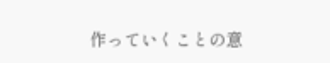作っていくことの意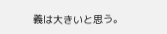義は大きいと思う。